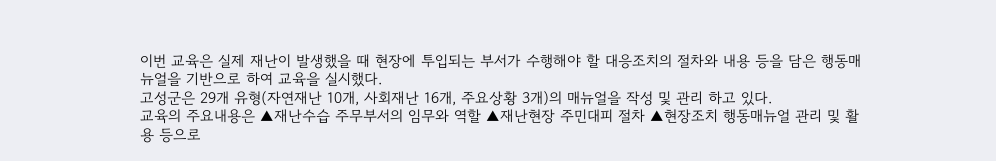이번 교육은 실제 재난이 발생했을 때 현장에 투입되는 부서가 수행해야 할 대응조치의 절차와 내용 등을 담은 행동매뉴얼을 기반으로 하여 교육을 실시했다.
고성군은 29개 유형(자연재난 10개, 사회재난 16개, 주요상황 3개)의 매뉴얼을 작성 및 관리 하고 있다.
교육의 주요내용은 ▲재난수습 주무부서의 임무와 역할 ▲재난현장 주민대피 절차 ▲현장조치 행동매뉴얼 관리 및 활용 등으로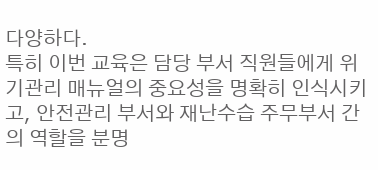다양하다.
특히 이번 교육은 담당 부서 직원들에게 위기관리 매뉴얼의 중요성을 명확히 인식시키고, 안전관리 부서와 재난수습 주무부서 간의 역할을 분명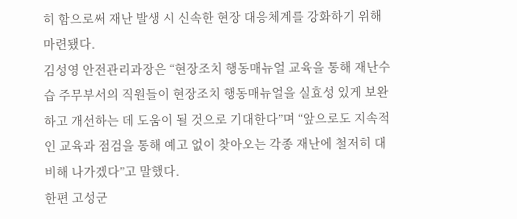히 함으로써 재난 발생 시 신속한 현장 대응체계를 강화하기 위해 마련됐다.
김성영 안전관리과장은 “현장조치 행동매뉴얼 교육을 통해 재난수습 주무부서의 직원들이 현장조치 행동매뉴얼을 실효성 있게 보완하고 개선하는 데 도움이 될 것으로 기대한다”며 “앞으로도 지속적인 교육과 점검을 통해 예고 없이 찾아오는 각종 재난에 철저히 대비해 나가겠다”고 말했다.
한편 고성군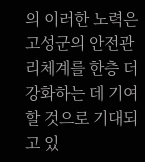의 이러한 노력은 고성군의 안전관리체계를 한층 더 강화하는 데 기여할 것으로 기대되고 있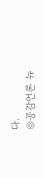다.
◎공감언론 뉴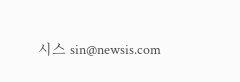시스 sin@newsis.com